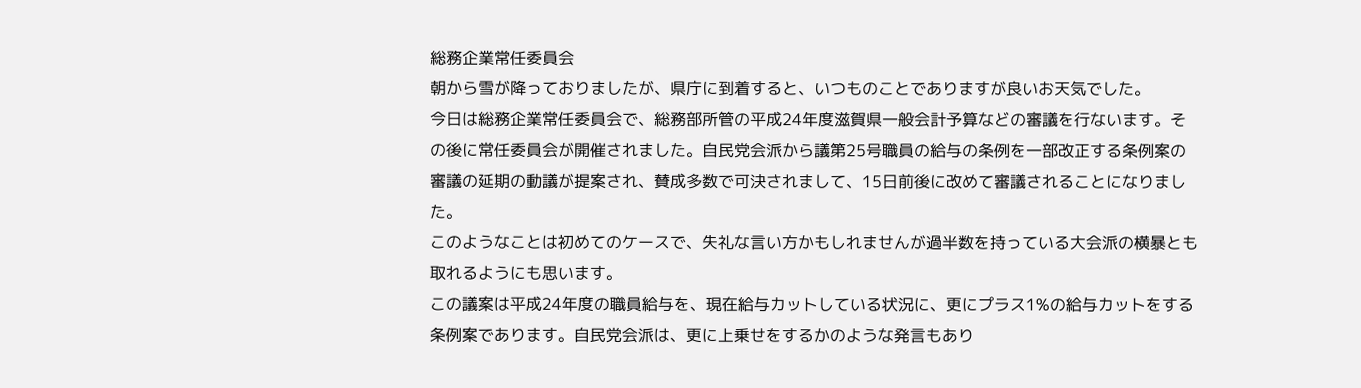総務企業常任委員会
朝から雪が降っておりましたが、県庁に到着すると、いつものことでありますが良いお天気でした。
今日は総務企業常任委員会で、総務部所管の平成24年度滋賀県一般会計予算などの審議を行ないます。その後に常任委員会が開催されました。自民党会派から議第25号職員の給与の条例を一部改正する条例案の審議の延期の動議が提案され、賛成多数で可決されまして、15日前後に改めて審議されることになりました。
このようなことは初めてのケースで、失礼な言い方かもしれませんが過半数を持っている大会派の横暴とも取れるようにも思います。
この議案は平成24年度の職員給与を、現在給与カットしている状況に、更にプラス1%の給与カットをする条例案であります。自民党会派は、更に上乗せをするかのような発言もあり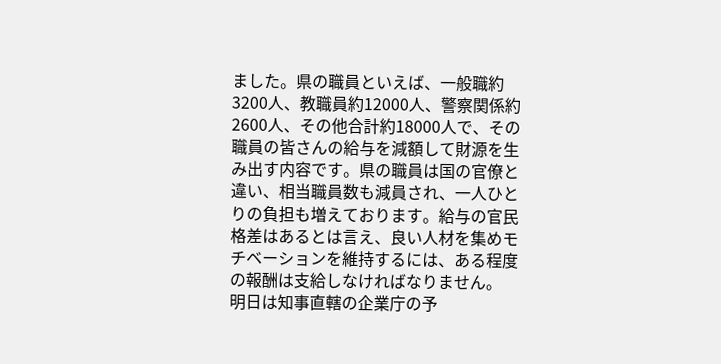ました。県の職員といえば、一般職約3200人、教職員約12000人、警察関係約2600人、その他合計約18000人で、その職員の皆さんの給与を減額して財源を生み出す内容です。県の職員は国の官僚と違い、相当職員数も減員され、一人ひとりの負担も増えております。給与の官民格差はあるとは言え、良い人材を集めモチベーションを維持するには、ある程度の報酬は支給しなければなりません。
明日は知事直轄の企業庁の予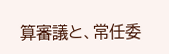算審議と、常任委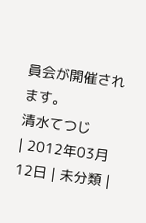員会が開催されます。
清水てつじ
| 2012年03月12日 | 未分類 |